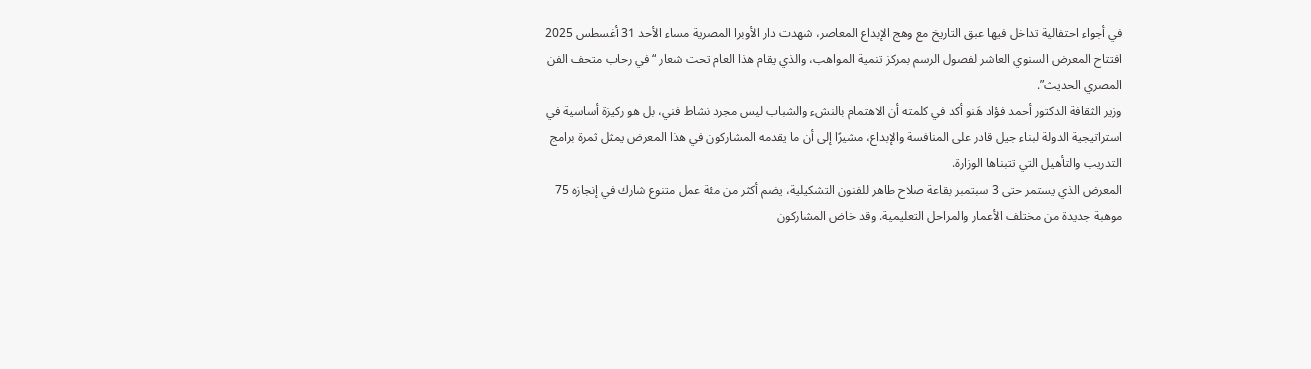في أجواء احتفالية تداخل فيها عبق التاريخ مع وهج الإبداع المعاصر، شهدت دار الأوبرا المصرية مساء الأحد 31 أغسطس 2025 افتتاح المعرض السنوي العاشر لفصول الرسم بمركز تنمية المواهب، والذي يقام هذا العام تحت شعار “في رحاب متحف الفن المصري الحديث”.
وزير الثقافة الدكتور أحمد فؤاد هَنو أكد في كلمته أن الاهتمام بالنشء والشباب ليس مجرد نشاط فني، بل هو ركيزة أساسية في استراتيجية الدولة لبناء جيل قادر على المنافسة والإبداع، مشيرًا إلى أن ما يقدمه المشاركون في هذا المعرض يمثل ثمرة برامج التدريب والتأهيل التي تتبناها الوزارة.
المعرض الذي يستمر حتى 3 سبتمبر بقاعة صلاح طاهر للفنون التشكيلية، يضم أكثر من مئة عمل متنوع شارك في إنجازه 75 موهبة جديدة من مختلف الأعمار والمراحل التعليمية. وقد خاض المشاركون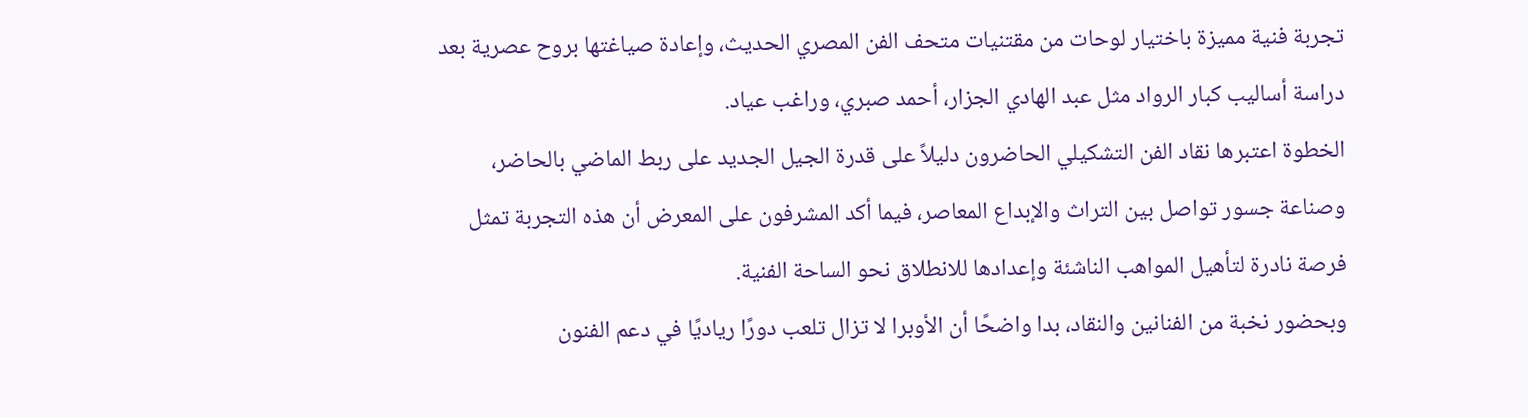تجربة فنية مميزة باختيار لوحات من مقتنيات متحف الفن المصري الحديث، وإعادة صياغتها بروح عصرية بعد دراسة أساليب كبار الرواد مثل عبد الهادي الجزار، أحمد صبري، وراغب عياد.
الخطوة اعتبرها نقاد الفن التشكيلي الحاضرون دليلاً على قدرة الجيل الجديد على ربط الماضي بالحاضر، وصناعة جسور تواصل بين التراث والإبداع المعاصر، فيما أكد المشرفون على المعرض أن هذه التجربة تمثل فرصة نادرة لتأهيل المواهب الناشئة وإعدادها للانطلاق نحو الساحة الفنية.
وبحضور نخبة من الفنانين والنقاد، بدا واضحًا أن الأوبرا لا تزال تلعب دورًا رياديًا في دعم الفنون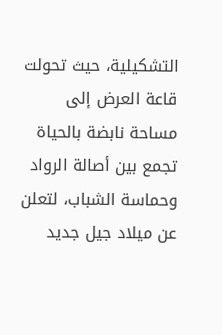التشكيلية، حيث تحولت قاعة العرض إلى مساحة نابضة بالحياة تجمع بين أصالة الرواد وحماسة الشباب، لتعلن عن ميلاد جيل جديد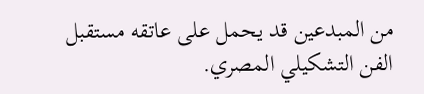من المبدعين قد يحمل على عاتقه مستقبل الفن التشكيلي المصري.